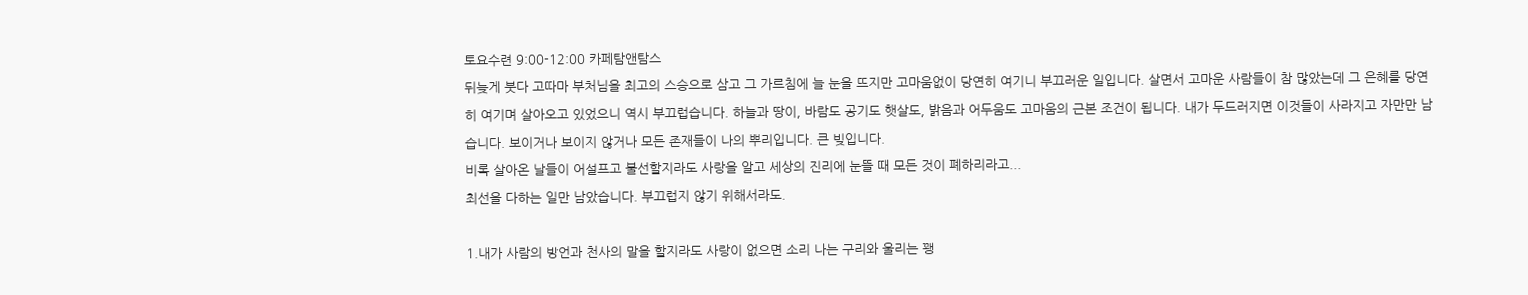토요수련 9:00-12:00 카페탐앤탐스
뒤늦게 붓다 고따마 부처님을 최고의 스승으로 삼고 그 가르침에 늘 눈을 뜨지만 고마움없이 당연히 여기니 부끄러운 일입니다. 살면서 고마운 사람들이 참 많았는데 그 은혜를 당연히 여기며 살아오고 있었으니 역시 부끄럽습니다. 하늘과 땅이, 바람도 공기도 햇살도, 밝음과 어두움도 고마움의 근본 조건이 됩니다. 내가 두드러지면 이것들이 사라지고 자만만 남습니다. 보이거나 보이지 않거나 모든 존재들이 나의 뿌리입니다. 큰 빚입니다.
비록 살아온 날들이 어설프고 불선할지라도 사랑을 알고 세상의 진리에 눈뜰 때 모든 것이 폐하리라고...
최선을 다하는 일만 남았습니다. 부끄럽지 않기 위해서라도.

1.내가 사람의 방언과 천사의 말을 할지라도 사랑이 없으면 소리 나는 구리와 울리는 꽹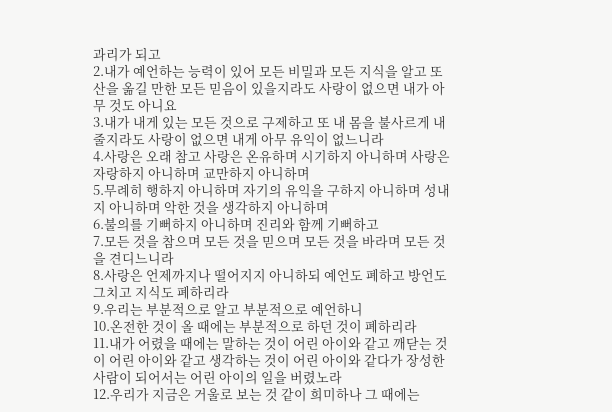과리가 되고
2.내가 예언하는 능력이 있어 모든 비밀과 모든 지식을 알고 또 산을 옮길 만한 모든 믿음이 있을지라도 사랑이 없으면 내가 아무 것도 아니요
3.내가 내게 있는 모든 것으로 구제하고 또 내 몸을 불사르게 내줄지라도 사랑이 없으면 내게 아무 유익이 없느니라
4.사랑은 오래 참고 사랑은 온유하며 시기하지 아니하며 사랑은 자랑하지 아니하며 교만하지 아니하며
5.무례히 행하지 아니하며 자기의 유익을 구하지 아니하며 성내지 아니하며 악한 것을 생각하지 아니하며
6.불의를 기뻐하지 아니하며 진리와 함께 기뻐하고
7.모든 것을 참으며 모든 것을 믿으며 모든 것을 바라며 모든 것을 견디느니라
8.사랑은 언제까지나 떨어지지 아니하되 예언도 폐하고 방언도 그치고 지식도 폐하리라
9.우리는 부분적으로 알고 부분적으로 예언하니
10.온전한 것이 올 때에는 부분적으로 하던 것이 폐하리라
11.내가 어렸을 때에는 말하는 것이 어린 아이와 같고 깨닫는 것이 어린 아이와 같고 생각하는 것이 어린 아이와 같다가 장성한 사람이 되어서는 어린 아이의 일을 버렸노라
12.우리가 지금은 거울로 보는 것 같이 희미하나 그 때에는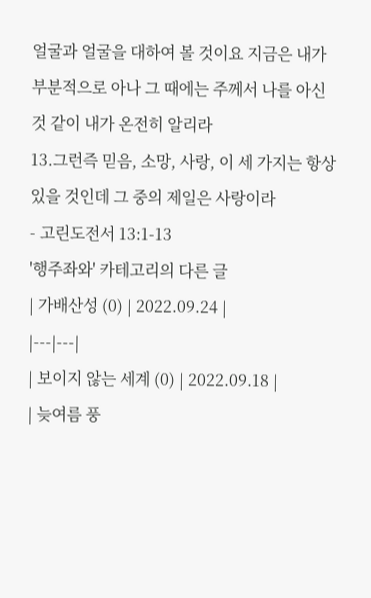얼굴과 얼굴을 대하여 볼 것이요 지금은 내가 부분적으로 아나 그 때에는 주께서 나를 아신 것 같이 내가 온전히 알리라
13.그런즉 믿음, 소망, 사랑, 이 세 가지는 항상 있을 것인데 그 중의 제일은 사랑이라
- 고린도전서 13:1-13
'행주좌와' 카테고리의 다른 글
| 가배산성 (0) | 2022.09.24 |
|---|---|
| 보이지 않는 세계 (0) | 2022.09.18 |
| 늦여름 풍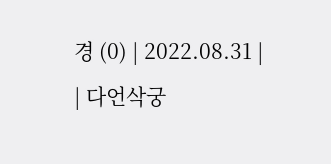경 (0) | 2022.08.31 |
| 다언삭궁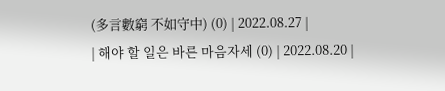(多言數窮 不如守中) (0) | 2022.08.27 |
| 해야 할 일은 바른 마음자세 (0) | 2022.08.20 |